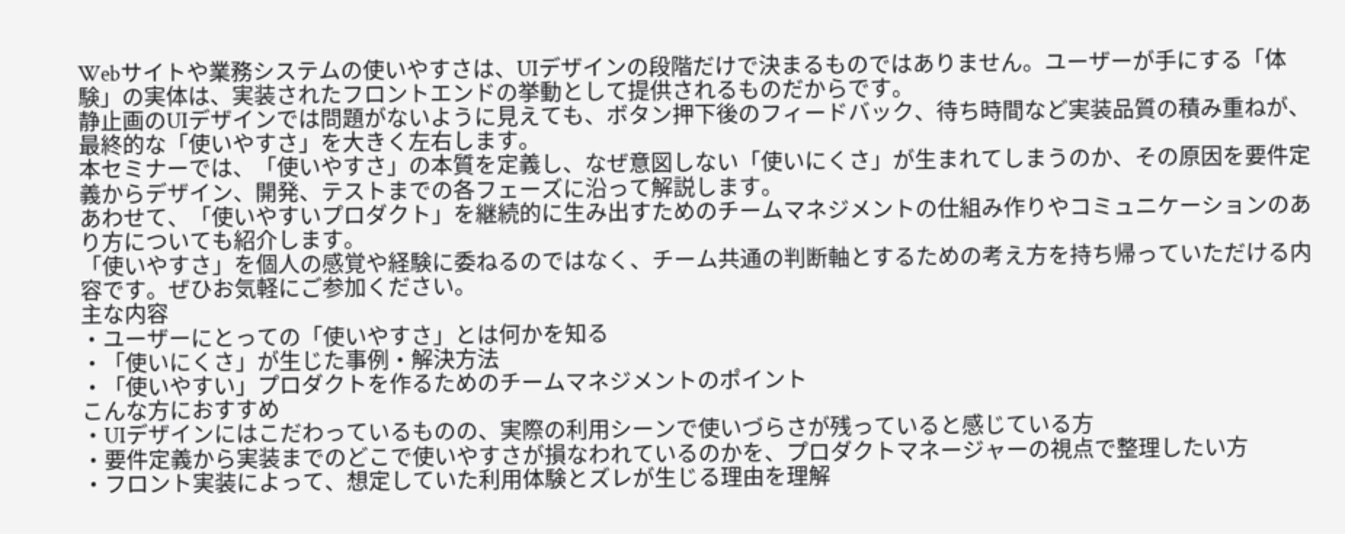Webサイトや業務システムの使いやすさは、UIデザインの段階だけで決まるものではありません。ユーザーが手にする「体験」の実体は、実装されたフロントエンドの挙動として提供されるものだからです。
静止画のUIデザインでは問題がないように見えても、ボタン押下後のフィードバック、待ち時間など実装品質の積み重ねが、最終的な「使いやすさ」を大きく左右します。
本セミナーでは、「使いやすさ」の本質を定義し、なぜ意図しない「使いにくさ」が生まれてしまうのか、その原因を要件定義からデザイン、開発、テストまでの各フェーズに沿って解説します。
あわせて、「使いやすいプロダクト」を継続的に生み出すためのチームマネジメントの仕組み作りやコミュニケーションのあり方についても紹介します。
「使いやすさ」を個人の感覚や経験に委ねるのではなく、チーム共通の判断軸とするための考え方を持ち帰っていただける内容です。ぜひお気軽にご参加ください。
主な内容
・ユーザーにとっての「使いやすさ」とは何かを知る
・「使いにくさ」が生じた事例・解決方法
・「使いやすい」プロダクトを作るためのチームマネジメントのポイント
こんな方におすすめ
・UIデザインにはこだわっているものの、実際の利用シーンで使いづらさが残っていると感じている方
・要件定義から実装までのどこで使いやすさが損なわれているのかを、プロダクトマネージャーの視点で整理したい方
・フロント実装によって、想定していた利用体験とズレが生じる理由を理解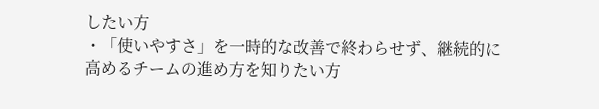したい方
・「使いやすさ」を一時的な改善で終わらせず、継続的に高めるチームの進め方を知りたい方